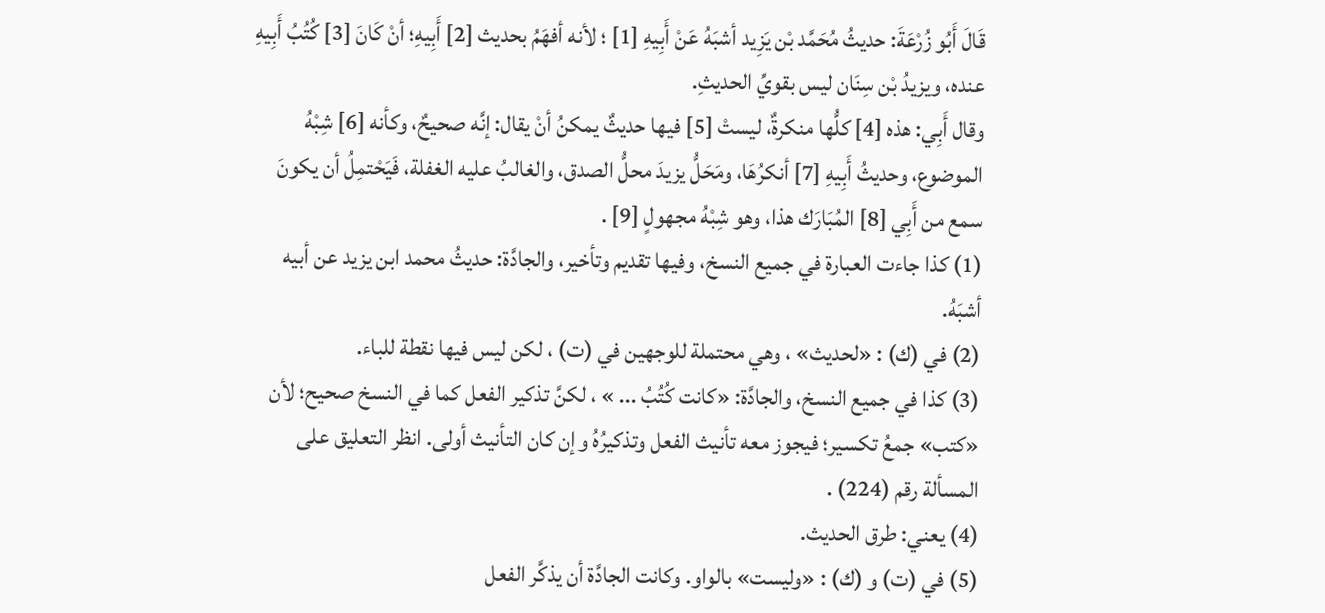قَالَ أَبُو زُرْعَةَ: حديثُ مُحَمَّد بْن يَزِيد أشبَهُ عَنْ أَبِيهِ [1] ؛ لأنه أفهَمُ بحديث [2] أَبِيهِ؛ أنْ كَانَ [3] كُتُبُ أَبِيهِ عنده، ويزيدُ بْن سِنَان ليس بقويِّ الحديثِ.
وقال أَبِي: هذه [4] كلُّها منكرةٌ، ليستْ [5] فيها حديثٌ يمكنُ أنْ يقال: إنَّه صحيحٌ، وكأنه [6] شِبْهُ الموضوع، وحديثُ أَبِيهِ [7] أنكرُهَا، ومَحَلُّ يزيدَ محلُّ الصدق، والغالبُ عليه الغفلة، فَيَحْتمِلُ أن يكونَ سمع من أَبِي [8] المُبَارَك هذا، وهو شِبْهُ مجهولٍ [9] .
(1) كذا جاءت العبارة في جميع النسخ، وفيها تقديم وتأخير، والجادَّة: حديثُ محمد ابن يزيد عن أبيه أشبَهُ.
(2) في (ك) : «لحديث» ، وهي محتملة للوجهين في (ت) ، لكن ليس فيها نقطة للباء.
(3) كذا في جميع النسخ، والجادَّة: «كانت كُتُبُ ... » ، لكنَّ تذكير الفعل كما في النسخ صحيح؛ لأن «كتب» جمعُ تكسير؛ فيجوز معه تأنيث الفعل وتذكيرُهُ وإن كان التأنيث أولى. انظر التعليق على المسألة رقم (224) .
(4) يعني: طرق الحديث.
(5) في (ت) و (ك) : «وليست» بالواو. وكانت الجادَّة أن يذكَّر الفعل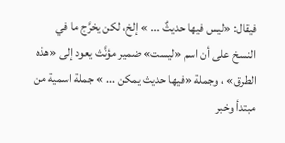فيقال: «ليس فيها حديثٌ ... » إلخ، لكن يخرَّج ما في النسخ على أن اسم «ليست» ضمير مؤنَّث يعود إلى «هذه الطرق» ، وجملة «فيها حديث يمكن ... » جملة اسمية من مبتدأ وخبر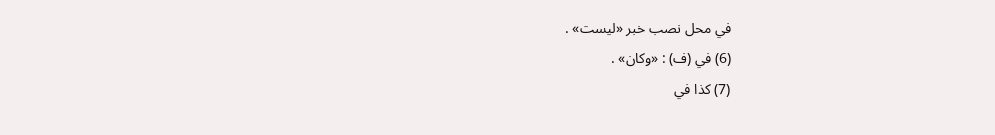في محل نصب خبر «ليست» .
(6) في (ف) : «وكان» .
(7) كذا في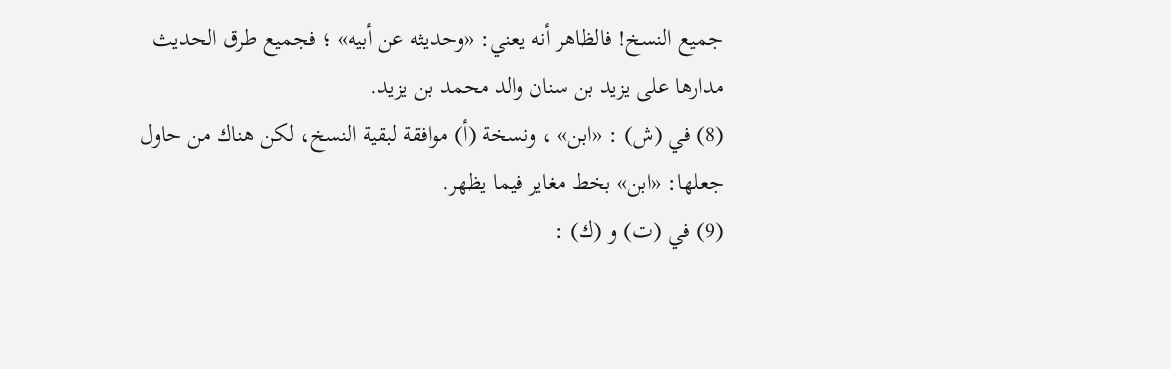جميع النسخ! فالظاهر أنه يعني: «وحديثه عن أبيه» ؛ فجميع طرق الحديث مدارها على يزيد بن سنان والد محمد بن يزيد.
(8) في (ش) : «ابن» ، ونسخة (أ) موافقة لبقية النسخ، لكن هناك من حاول جعلها: «ابن» بخط مغاير فيما يظهر.
(9) في (ت) و (ك) :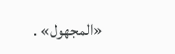«المجهول» .